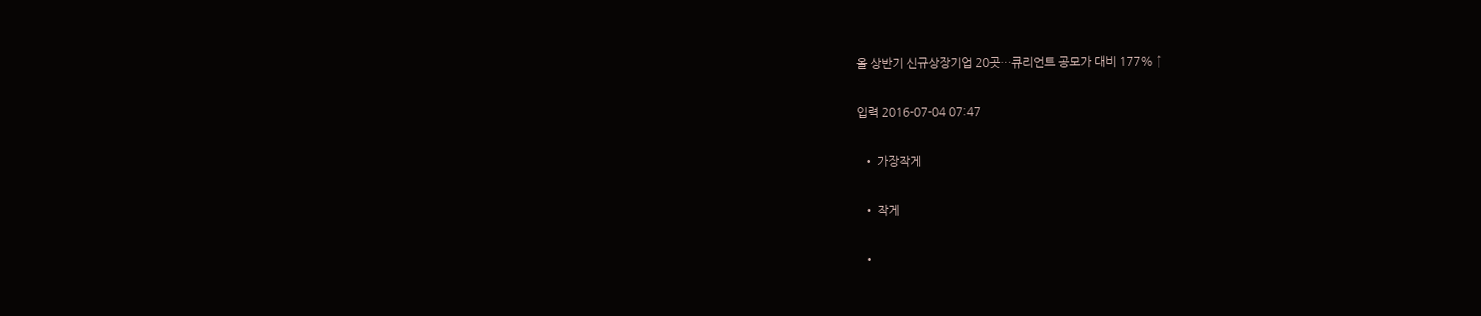올 상반기 신규상장기업 20곳…큐리언트 공모가 대비 177% ↑

입력 2016-07-04 07:47

  • 가장작게

  • 작게

  •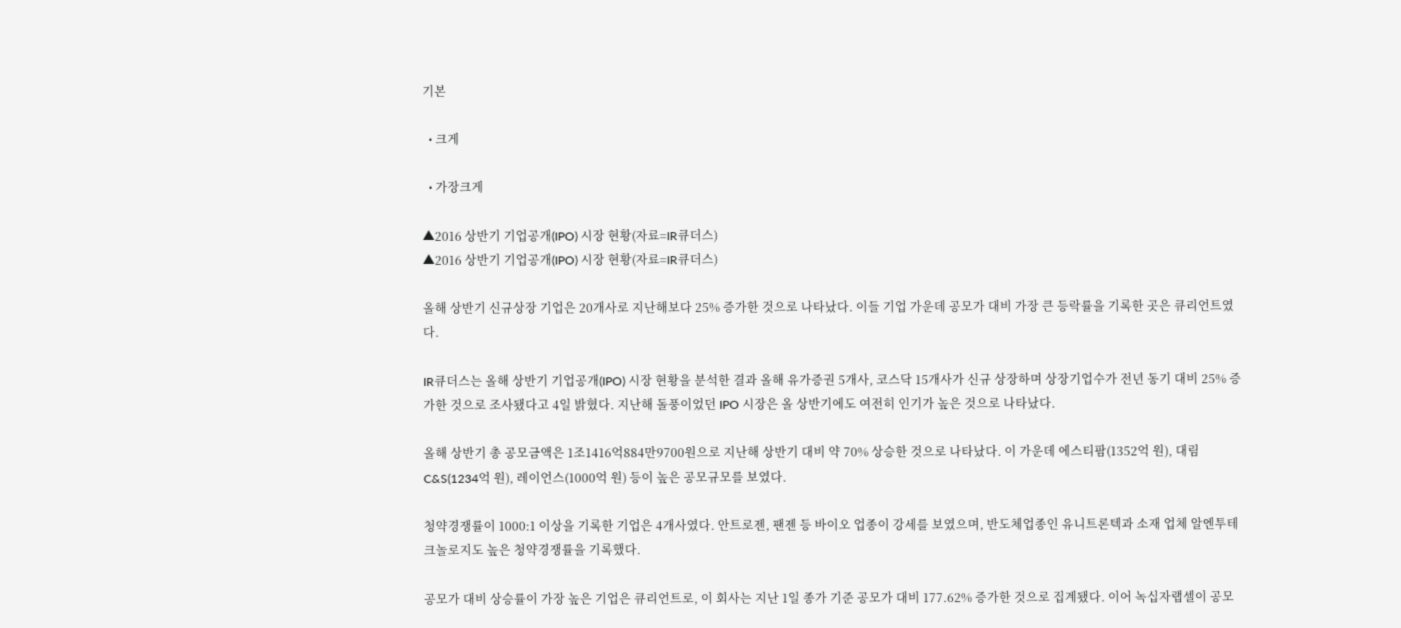기본

  • 크게

  • 가장크게

▲2016 상반기 기업공개(IPO) 시장 현황(자료=IR큐더스)
▲2016 상반기 기업공개(IPO) 시장 현황(자료=IR큐더스)

올해 상반기 신규상장 기업은 20개사로 지난해보다 25% 증가한 것으로 나타났다. 이들 기업 가운데 공모가 대비 가장 큰 등락률을 기록한 곳은 큐리언트였다.

IR큐더스는 올해 상반기 기업공개(IPO) 시장 현황을 분석한 결과 올해 유가증권 5개사, 코스닥 15개사가 신규 상장하며 상장기업수가 전년 동기 대비 25% 증가한 것으로 조사됐다고 4일 밝혔다. 지난해 돌풍이었던 IPO 시장은 올 상반기에도 여전히 인기가 높은 것으로 나타났다.

올해 상반기 총 공모금액은 1조1416억884만9700원으로 지난해 상반기 대비 약 70% 상승한 것으로 나타났다. 이 가운데 에스티팜(1352억 원), 대림C&S(1234억 원), 레이언스(1000억 원) 등이 높은 공모규모를 보였다.

청약경쟁률이 1000:1 이상을 기록한 기업은 4개사였다. 안트로젠, 팬젠 등 바이오 업종이 강세를 보였으며, 반도체업종인 유니트론텍과 소재 업체 알엔투테크놀로지도 높은 청약경쟁률을 기록했다.

공모가 대비 상승률이 가장 높은 기업은 큐리언트로, 이 회사는 지난 1일 종가 기준 공모가 대비 177.62% 증가한 것으로 집계됐다. 이어 녹십자랩셀이 공모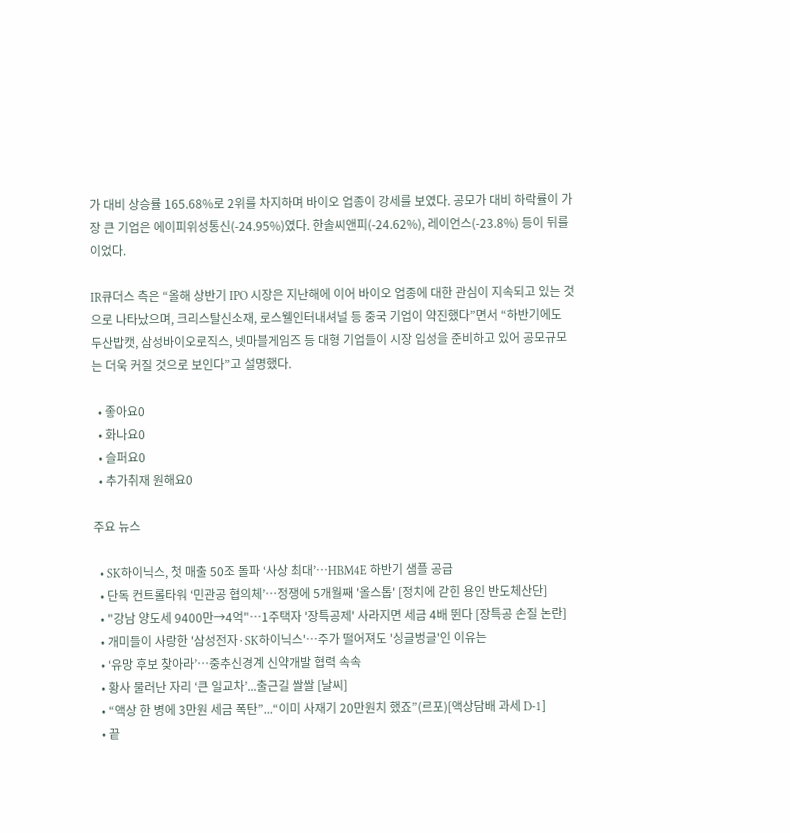가 대비 상승률 165.68%로 2위를 차지하며 바이오 업종이 강세를 보였다. 공모가 대비 하락률이 가장 큰 기업은 에이피위성통신(-24.95%)였다. 한솔씨앤피(-24.62%), 레이언스(-23.8%) 등이 뒤를 이었다.

IR큐더스 측은 “올해 상반기 IPO 시장은 지난해에 이어 바이오 업종에 대한 관심이 지속되고 있는 것으로 나타났으며, 크리스탈신소재, 로스웰인터내셔널 등 중국 기업이 약진했다”면서 “하반기에도 두산밥캣, 삼성바이오로직스, 넷마블게임즈 등 대형 기업들이 시장 입성을 준비하고 있어 공모규모는 더욱 커질 것으로 보인다”고 설명했다.

  • 좋아요0
  • 화나요0
  • 슬퍼요0
  • 추가취재 원해요0

주요 뉴스

  • SK하이닉스, 첫 매출 50조 돌파 ‘사상 최대’…HBM4E 하반기 샘플 공급
  • 단독 컨트롤타워 ‘민관공 협의체’…정쟁에 5개월째 '올스톱' [정치에 갇힌 용인 반도체산단]
  • "강남 양도세 9400만→4억"⋯1주택자 '장특공제' 사라지면 세금 4배 뛴다 [장특공 손질 논란]
  • 개미들이 사랑한 '삼성전자·SK하이닉스'…주가 떨어져도 '싱글벙글'인 이유는
  • ‘유망 후보 찾아라’…중추신경계 신약개발 협력 속속
  • 황사 물러난 자리 ‘큰 일교차’...출근길 쌀쌀 [날씨]
  • “액상 한 병에 3만원 세금 폭탄”...“이미 사재기 20만원치 했죠”(르포)[액상담배 과세 D-1]
  • 끝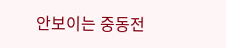안보이는 중동전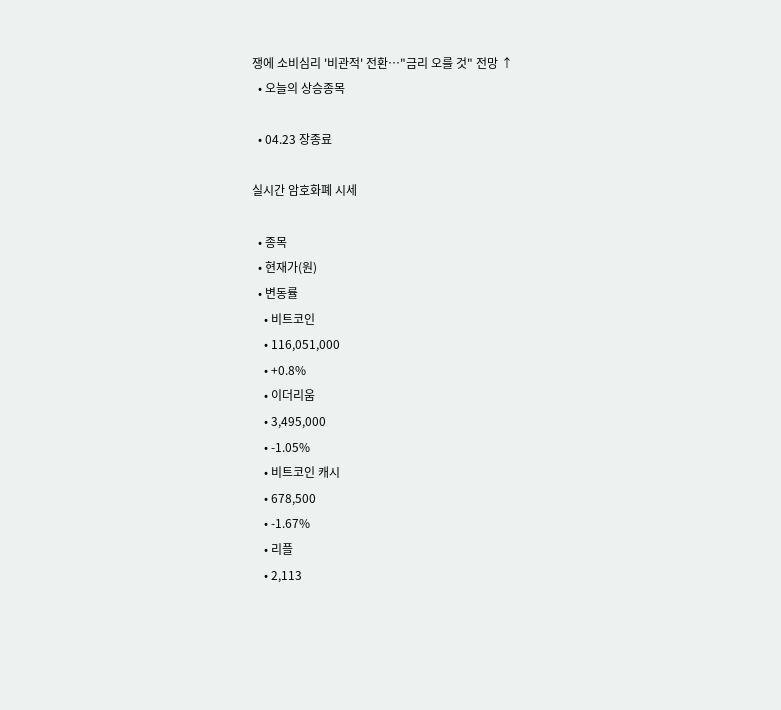쟁에 소비심리 '비관적' 전환…"금리 오를 것" 전망 ↑
  • 오늘의 상승종목

  • 04.23 장종료

실시간 암호화폐 시세

  • 종목
  • 현재가(원)
  • 변동률
    • 비트코인
    • 116,051,000
    • +0.8%
    • 이더리움
    • 3,495,000
    • -1.05%
    • 비트코인 캐시
    • 678,500
    • -1.67%
    • 리플
    • 2,113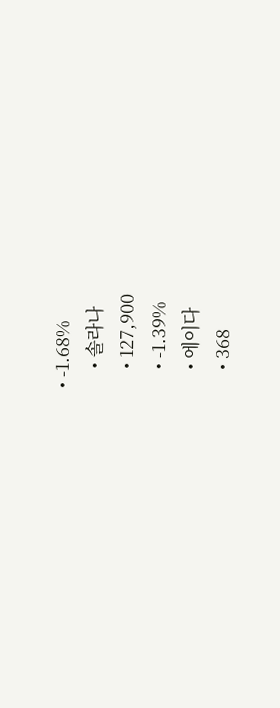• -1.68%
    • 솔라나
    • 127,900
    • -1.39%
    • 에이다
    • 368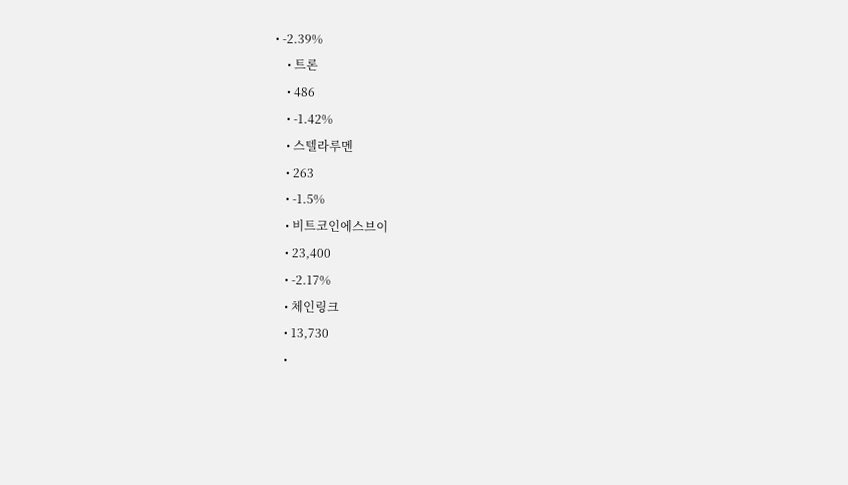• -2.39%
    • 트론
    • 486
    • -1.42%
    • 스텔라루멘
    • 263
    • -1.5%
    • 비트코인에스브이
    • 23,400
    • -2.17%
    • 체인링크
    • 13,730
    •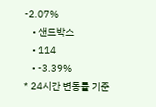-2.07%
    • 샌드박스
    • 114
    • -3.39%
* 24시간 변동률 기준